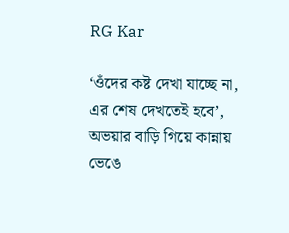RG Kar

‘ওঁদের কষ্ট দেখা যাচ্ছে না, এর শেষ দেখতেই হবে’, অভয়ার বাড়ি গিয়ে কান্নায় ভেঙে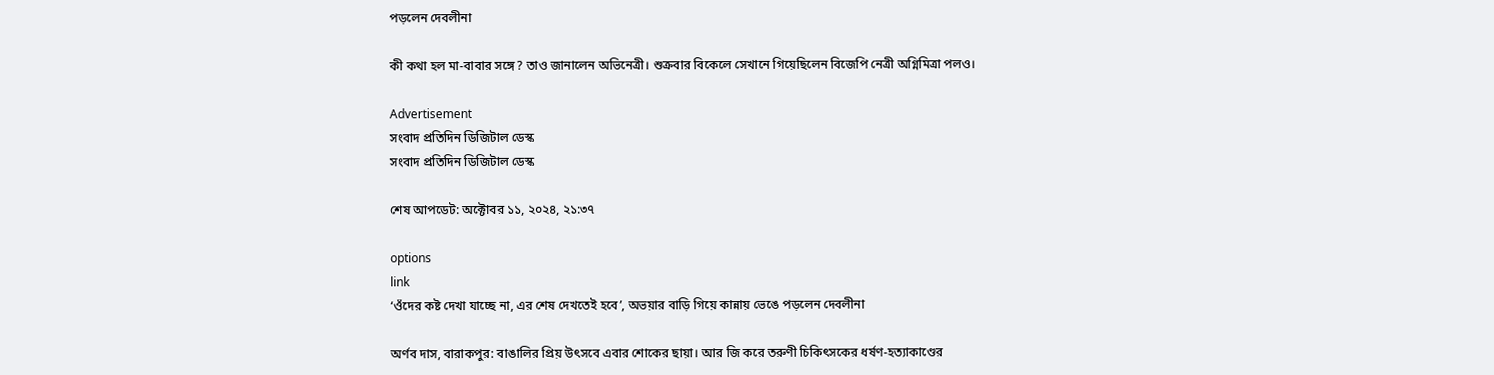পড়লেন দেবলীনা

কী কথা হল মা-বাবার সঙ্গে? তাও জানালেন অভিনেত্রী। শুক্রবার বিকেলে সেখানে গিয়েছিলেন বিজেপি নেত্রী অগ্নিমিত্রা পলও।

Advertisement
সংবাদ প্রতিদিন ডিজিটাল ডেস্ক
সংবাদ প্রতিদিন ডিজিটাল ডেস্ক

শেষ আপডেট: অক্টোবর ১১, ২০২৪, ২১:৩৭

options
link
‘ওঁদের কষ্ট দেখা যাচ্ছে না, এর শেষ দেখতেই হবে’, অভয়ার বাড়ি গিয়ে কান্নায় ভেঙে পড়লেন দেবলীনা

অর্ণব দাস, বারাকপুর: বাঙালির প্রিয় উৎসবে এবার শোকের ছায়া। আর জি করে তরুণী চিকিৎসকের ধর্ষণ-হত্যাকাণ্ডের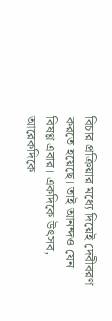বিচার প্রক্রিয়ার মধ্যে দিয়েই দেবীবরণ করতে হয়েছে। তাই আনন্দও যেন বিষণ্ণ এবার। একদিকে উৎসব, আরেকদিকে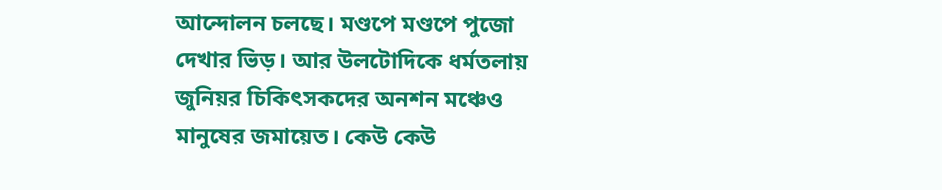আন্দোলন চলছে। মণ্ডপে মণ্ডপে পুজো দেখার ভিড়। আর উলটোদিকে ধর্মতলায় জুনিয়র চিকিৎসকদের অনশন মঞ্চেও মানুষের জমায়েত। কেউ কেউ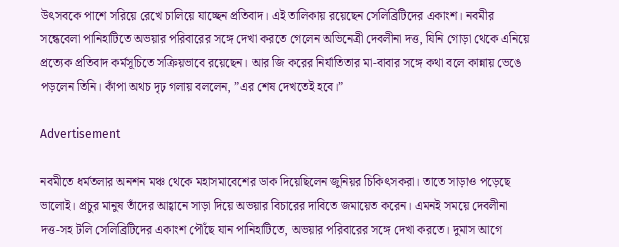উৎসবকে পাশে সরিয়ে রেখে চালিয়ে যাচ্ছেন প্রতিবাদ। এই তালিকায় রয়েছেন সেলিব্রিটিদের একাংশ। নবমীর সন্ধেবেলা পানিহাটিতে অভয়ার পরিবারের সঙ্গে দেখা করতে গেলেন অভিনেত্রী দেবলীনা দত্ত, যিনি গোড়া থেকে এনিয়ে প্রত্যেক প্রতিবাদ কর্মসূচিতে সক্রিয়ভাবে রয়েছেন। আর জি করের নির্যাতিতার মা-বাবার সঙ্গে কথা বলে কান্নায় ভেঙে পড়লেন তিনি। কাঁপা অথচ দৃঢ় গলায় বললেন, ”এর শেষ দেখতেই হবে।”

Advertisement

নবমীতে ধর্মতলার অনশন মঞ্চ থেকে মহাসমাবেশের ডাক দিয়েছিলেন জুনিয়র চিকিৎসকরা। তাতে সাড়াও পড়েছে ভালোই। প্রচুর মানুষ তাঁদের আহ্বানে সাড়া দিয়ে অভয়ার বিচারের দাবিতে জমায়েত করেন। এমনই সময়ে দেবলীনা দত্ত-সহ টলি সেলিব্রিটিদের একাংশ পৌঁছে যান পানিহাটিতে, অভয়ার পরিবারের সঙ্গে দেখা করতে। দুমাস আগে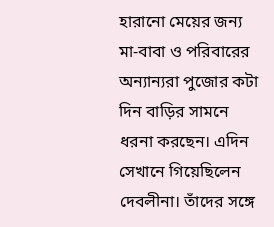হারানো মেয়ের জন্য মা-বাবা ও পরিবারের অন্যান্যরা পুজোর কটা দিন বাড়ির সামনে ধরনা করছেন। এদিন সেখানে গিয়েছিলেন দেবলীনা। তাঁদের সঙ্গে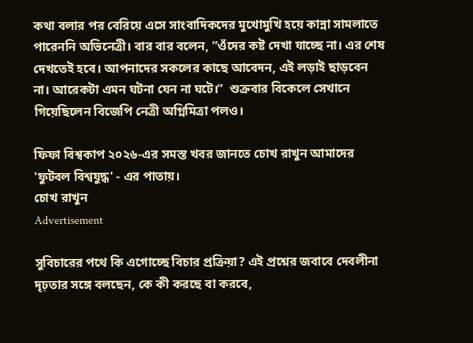কথা বলার পর বেরিয়ে এসে সাংবাদিকদের মুখোমুখি হয়ে কান্না সামলাতে পারেননি অভিনেত্রী। বার বার বলেন, ”ওঁদের কষ্ট দেখা যাচ্ছে না। এর শেষ দেখতেই হবে। আপনাদের সকলের কাছে আবেদন, এই লড়াই ছাড়বেন না। আরেকটা এমন ঘটনা যেন না ঘটে।”  শুক্রবার বিকেলে সেখানে গিয়েছিলেন বিজেপি নেত্রী অগ্নিমিত্রা পলও।

ফিফা বিশ্বকাপ ২০২৬-এর সমস্ত খবর জানতে চোখ রাখুন আমাদের 'ফুটবল বিশ্বযুদ্ধ' - এর পাতায়।
চোখ রাখুন
Advertisement

সুবিচারের পথে কি এগোচ্ছে বিচার প্রক্রিয়া? এই প্রশ্নের জবাবে দেবলীনা দৃঢ়তার সঙ্গে বলছেন, কে কী করছে বা করবে,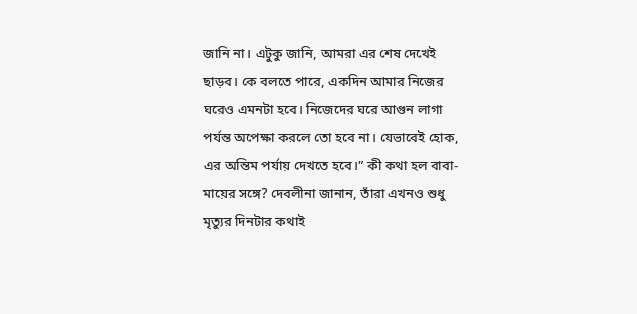জানি না। এটুকু জানি, আমরা এর শেষ দেখেই ছাড়ব। কে বলতে পারে, একদিন আমার নিজের ঘরেও এমনটা হবে। নিজেদের ঘরে আগুন লাগা পর্যন্ত অপেক্ষা করলে তো হবে না। যেভাবেই হোক, এর অন্তিম পর্যায় দেখতে হবে।” কী কথা হল বাবা-মায়ের সঙ্গে? দেবলীনা জানান, তাঁরা এখনও শুধু মৃত্যুর দিনটার কথাই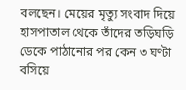বলছেন। মেয়ের মৃত্যু সংবাদ দিয়ে হাসপাতাল থেকে তাঁদের তড়িঘড়ি ডেকে পাঠানোর পর কেন ৩ ঘণ্টা বসিয়ে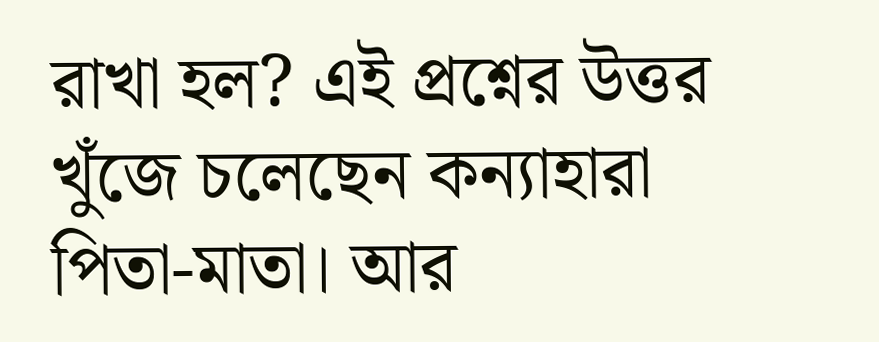রাখা হল? এই প্রশ্নের উত্তর খুঁজে চলেছেন কন্যাহারা পিতা-মাতা। আর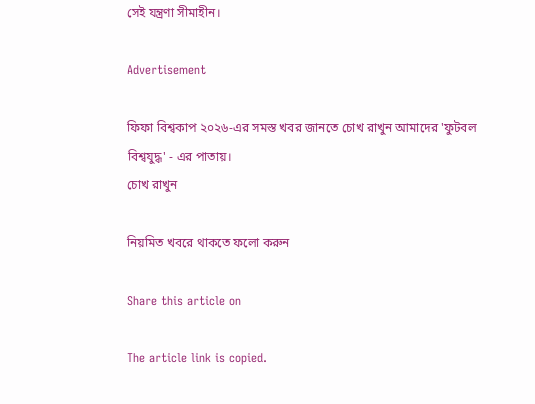সেই যন্ত্রণা সীমাহীন।

Advertisement

ফিফা বিশ্বকাপ ২০২৬-এর সমস্ত খবর জানতে চোখ রাখুন আমাদের 'ফুটবল বিশ্বযুদ্ধ' - এর পাতায়।
চোখ রাখুন

নিয়মিত খবরে থাকতে ফলো করুন

Share this article on

The article link is copied.